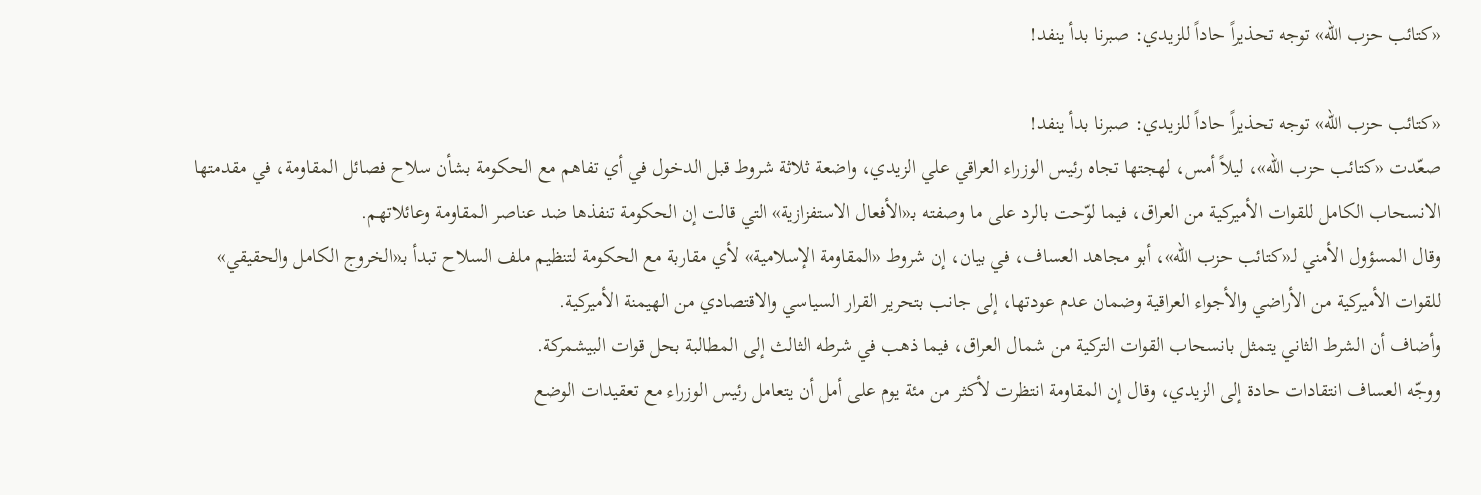«كتائب حزب الله» توجه تحذيراً حاداً للزيدي: صبرنا بدأ ينفد!

«كتائب حزب الله» توجه تحذيراً حاداً للزيدي: صبرنا بدأ ينفد!
صعّدت «كتائب حزب الله»، ليلاً أمس، لهجتها تجاه رئيس الوزراء العراقي علي الزيدي، واضعة ثلاثة شروط قبل الدخول في أي تفاهم مع الحكومة بشأن سلاح فصائل المقاومة، في مقدمتها الانسحاب الكامل للقوات الأميركية من العراق، فيما لوّحت بالرد على ما وصفته بـ«الأفعال الاستفزازية» التي قالت إن الحكومة تنفذها ضد عناصر المقاومة وعائلاتهم.
وقال المسؤول الأمني لـ«كتائب حزب الله»، أبو مجاهد العساف، في بيان، إن شروط «المقاومة الإسلامية» لأي مقاربة مع الحكومة لتنظيم ملف السلاح تبدأ بـ«الخروج الكامل والحقيقي» للقوات الأميركية من الأراضي والأجواء العراقية وضمان عدم عودتها، إلى جانب بتحرير القرار السياسي والاقتصادي من الهيمنة الأميركية.
وأضاف أن الشرط الثاني يتمثل بانسحاب القوات التركية من شمال العراق، فيما ذهب في شرطه الثالث إلى المطالبة بحل قوات البيشمركة.
ووجّه العساف انتقادات حادة إلى الزيدي، وقال إن المقاومة انتظرت لأكثر من مئة يوم على أمل أن يتعامل رئيس الوزراء مع تعقيدات الوضع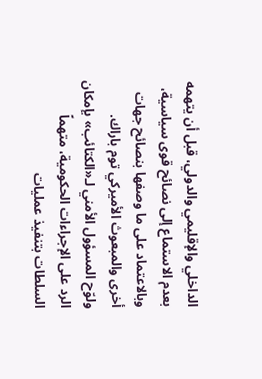الداخلي والإقليمي والدولي، قبل أن يتهمه بعدم الاستماع إلى نصائح قوى سياسية، وبالاعتماد على ما وصفها بنصائح جهات أخرى والمبعوث الأميركي توم باراك.
ولوّح المسؤول الأمني لـ«الكتائب» بإمكان الرد على الإجراءات الحكومية، متهماً السلطات بتنفيذ عمليات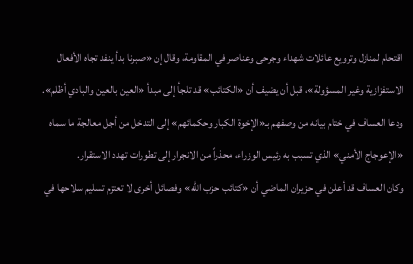اقتحام لمنازل وترويع عائلات شهداء وجرحى وعناصر في المقاومة، وقال إن «صبرنا بدأ ينفد تجاه الأفعال الاستفزازية وغير المسؤولة»، قبل أن يضيف أن «الكتائب» قد تلجأ إلى مبدأ «العين بالعين والبادي أظلم».
ودعا العساف في ختام بيانه من وصفهم بـ«الإخوة الكبار وحكمائهم» إلى التدخل من أجل معالجة ما سماه «الإعوجاج الأمني» الذي تسبب به رئيس الوزراء، محذراً من الانجرار إلى تطورات تهدد الاستقرار.
وكان العساف قد أعلن في حزيران الماضي أن «كتائب حزب الله» وفصائل أخرى لا تعتزم تسليم سلاحها في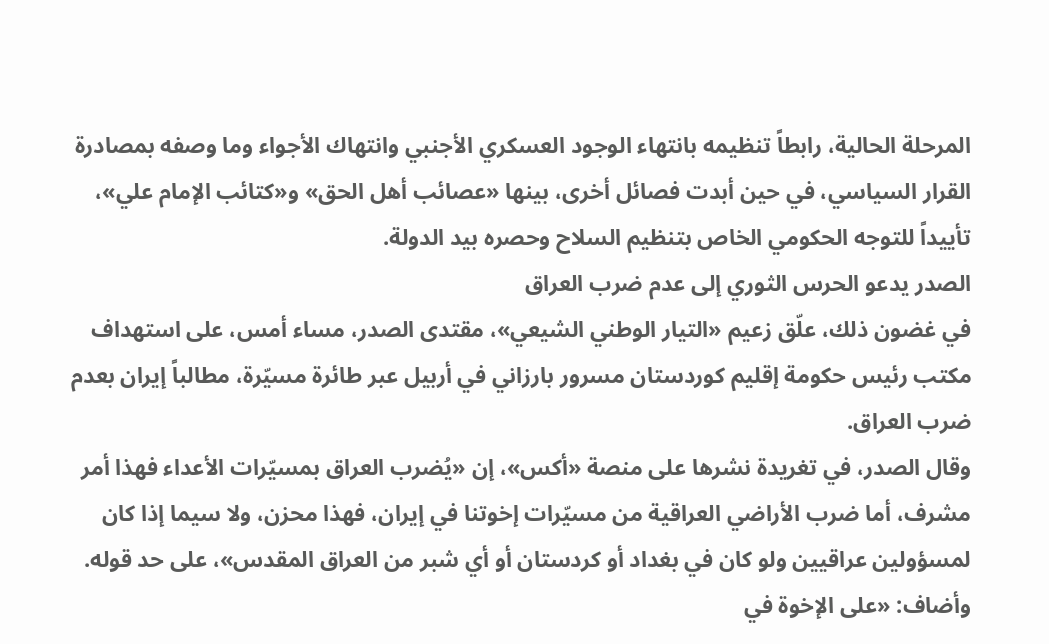المرحلة الحالية، رابطاً تنظيمه بانتهاء الوجود العسكري الأجنبي وانتهاك الأجواء وما وصفه بمصادرة القرار السياسي، في حين أبدت فصائل أخرى، بينها «عصائب أهل الحق» و«كتائب الإمام علي»، تأييداً للتوجه الحكومي الخاص بتنظيم السلاح وحصره بيد الدولة.
الصدر يدعو الحرس الثوري إلى عدم ضرب العراق
في غضون ذلك، علّق زعيم «التيار الوطني الشيعي»، مقتدى الصدر، مساء أمس، على استهداف مكتب رئيس حكومة إقليم كوردستان مسرور بارزاني في أربيل عبر طائرة مسيّرة، مطالباً إيران بعدم ضرب العراق.
وقال الصدر، في تغريدة نشرها على منصة «أكس»، إن «يُضرب العراق بمسيّرات الأعداء فهذا أمر مشرف، أما ضرب الأراضي العراقية من مسيّرات إخوتنا في إيران، فهذا محزن، ولا سيما إذا كان لمسؤولين عراقيين ولو كان في بغداد أو كردستان أو أي شبر من العراق المقدس»، على حد قوله.
وأضاف: «على الإخوة في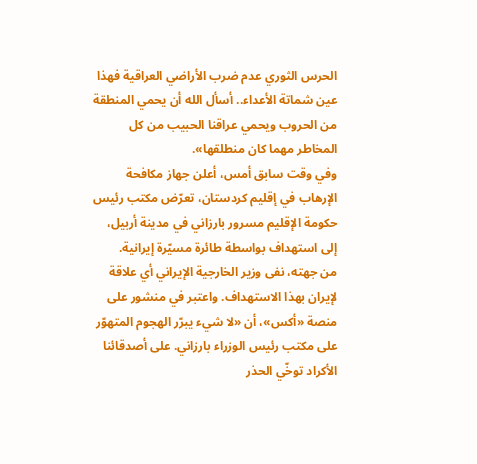الحرس الثوري عدم ضرب الأراضي العراقية فهذا عين شماتة الأعداء.. أسأل الله أن يحمي المنطقة من الحروب ويحمي عراقنا الحبيب من كل المخاطر مهما كان منطلقها».
وفي وقت سابق أمس، أعلن جهاز مكافحة الإرهاب في إقليم كردستان، تعرّض مكتب رئيس حكومة الإقليم مسرور بارزاني في مدينة أربيل، إلى استهداف بواسطة طائرة مسيّرة إيرانية.
من جهته، نفى وزير الخارجية الإيراني أي علاقة لإيران بهذا الاستهداف. واعتبر في منشور على منصة «أكس»، أن «لا شيء يبرّر الهجوم المتهوّر على مكتب رئيس الوزراء بارزاني. على أصدقائنا الأكراد توخّي الحذر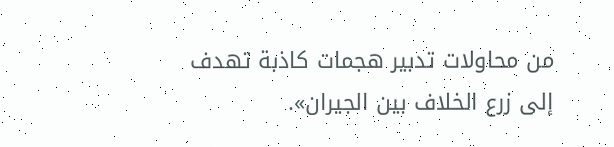من محاولات تدبير هجمات كاذبة تهدف إلى زرع الخلاف بين الجيران».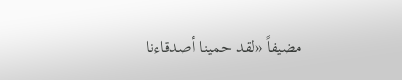مضيفاً «لقد حمينا أصدقاءنا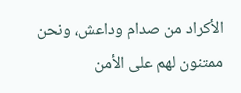الأكراد من صدام وداعش، ونحن ممتنون لهم على الأمن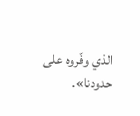الذي وفّروه على حدودنا».